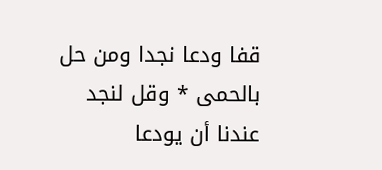قفا ودعا نجدا ومن حل بالحمى * وقل لنجد عندنا أن يودعا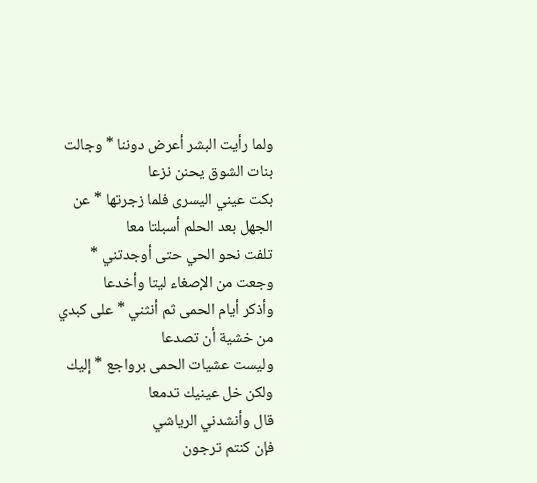ولما رأيت البشر أعرض دوننا * وجالت بنات الشوق يحنن نزعا
بكت عيني اليسرى فلما زجرتها * عن الجهل بعد الحلم أسبلتا معا
تلفت نحو الحي حتى أوجدتني * وجعت من الإصغاء ليتا وأخدعا
وأذكر أيام الحمى ثم أنثني * على كبدي من خشية أن تصدعا
وليست عشيات الحمى برواجع * إليك ولكن خل عينيك تدمعا
قال وأنشدني الرياشي
فإن كنتم ترجون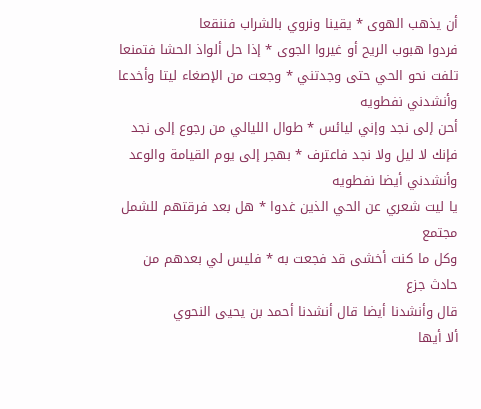أن يذهب الهوى * يقينا ونروي بالشراب فننقعا
فردوا هبوب الريح أو غيروا الجوى * إذا حل ألواذ الحشا فتمنعا
تلفت نحو الحي حتى وجدتني * وجعت من الإصغاء ليتا وأخدعا
وأنشدني نفطويه
أحن إلى نجد وإني ليائس * طوال الليالي من رجوع إلى نجد
فإنك لا ليل ولا نجد فاعترف * بهجر إلى يوم القيامة والوعد
وأنشدني أيضا نفطويه
يا ليت شعري عن الحي الذين غدوا * هل بعد فرقتهم للشمل مجتمع
وكل ما كنت أخشى قد فجعت به * فليس لي بعدهم من حادث جزع
قال وأنشدنا أيضا قال أنشدنا أحمد بن يحيى النحوي
ألا أيها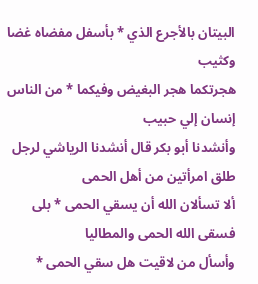البيتان بالأجرع الذي * بأسفل مفضاه غضا وكثيب
هجرتكما هجر البغيض وفيكما * من الناس إنسان إلي حبيب
وأنشدنا أبو بكر قال أنشدنا الرياشي لرجل طلق امرأتين من أهل الحمى
ألا تسألان الله أن يسقي الحمى * بلى فسقى الله الحمى والمطاليا
وأسأل من لاقيت هل سقي الحمى *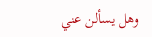وهل يسألن عني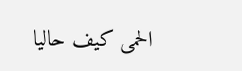الحمى كيف حاليا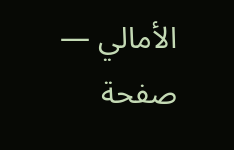الأمالي — صفحة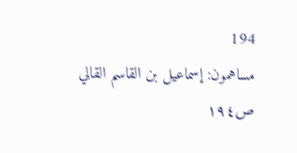194
مساهمون: إسماعيل بن القاسم القالي
ص١٩٤